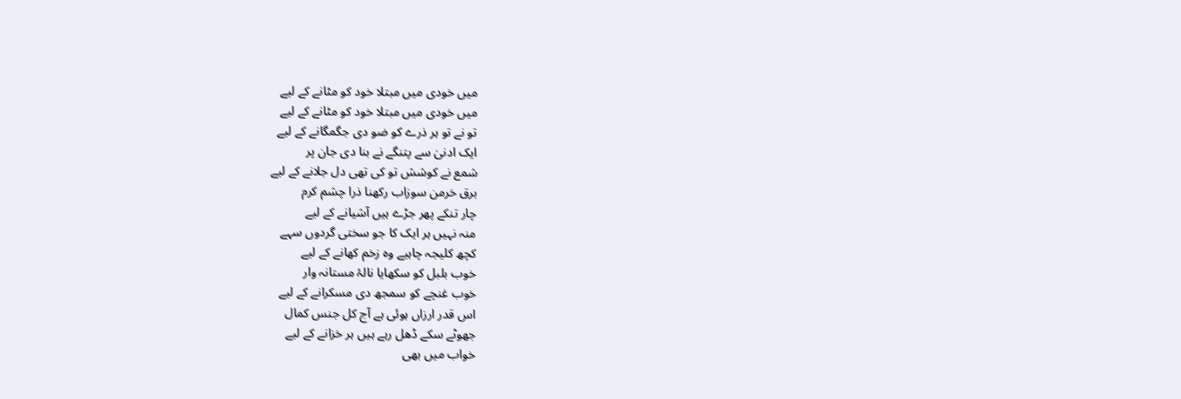میں خودی میں مبتلا خود کو مٹانے کے لیے
میں خودی میں مبتلا خود کو مٹانے کے لیے
تو نے تو ہر ذرے کو ضو دی جگمگانے کے لیے
ایک ادنیٰ سے پتنگے نے بنا دی جان پر
شمع نے کوشش تو کی تھی دل جلانے کے لیے
برق خرمن سوزاب رکھنا ذرا چشم کرم
چار تنکے پھر جڑے ہیں آشیانے کے لیے
منہ نہیں ہر ایک کا جو سختی گردوں سہے
کچھ کلیجہ چاہیے وہ زخم کھانے کے لیے
خوب بلبل کو سکھایا نالۂ مستانہ وار
خوب غنچے کو سمجھ دی مسکرانے کے لیے
اس قدر ارزاں ہوئی ہے آج کل جنس کمال
جھوٹے سکے ڈھل رہے ہیں ہر خزانے کے لیے
خواب میں بھی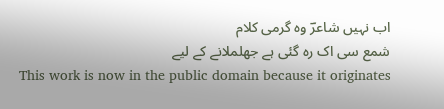اب نہیں شاعرؔ وہ گرمی کلام
شمع سی اک رہ گئی ہے جھلملانے کے لیے
This work is now in the public domain because it originates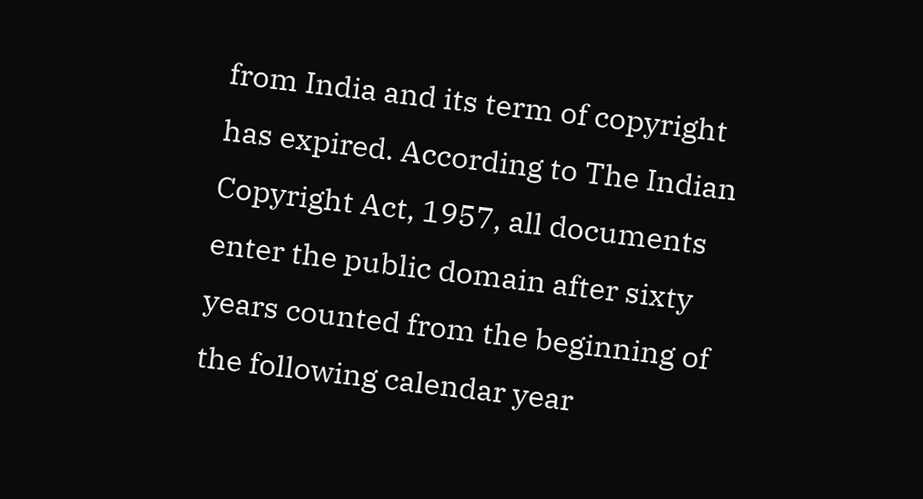from India and its term of copyright has expired. According to The Indian Copyright Act, 1957, all documents enter the public domain after sixty years counted from the beginning of the following calendar year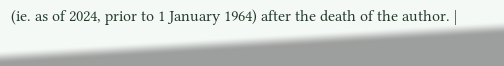(ie. as of 2024, prior to 1 January 1964) after the death of the author. |